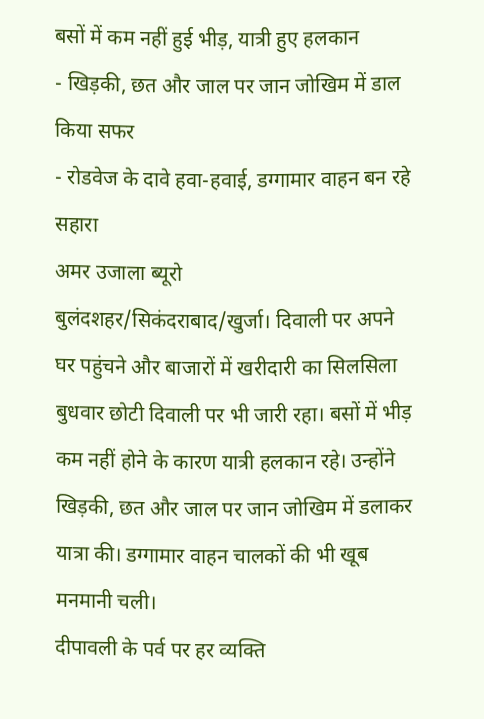बसों में कम नहीं हुई भीड़, यात्री हुए हलकान
- खिड़की, छत और जाल पर जान जोखिम में डाल किया सफर
- रोडवेज के दावे हवा-हवाई, डग्गामार वाहन बन रहे सहारा
अमर उजाला ब्यूरो
बुलंदशहर/सिकंदराबाद/खुर्जा। दिवाली पर अपने घर पहुंचने और बाजारों में खरीदारी का सिलसिला बुधवार छोटी दिवाली पर भी जारी रहा। बसों में भीड़ कम नहीं होने के कारण यात्री हलकान रहे। उन्होंने खिड़की, छत और जाल पर जान जोखिम में डलाकर यात्रा की। डग्गामार वाहन चालकों की भी खूब मनमानी चली।
दीपावली के पर्व पर हर व्यक्ति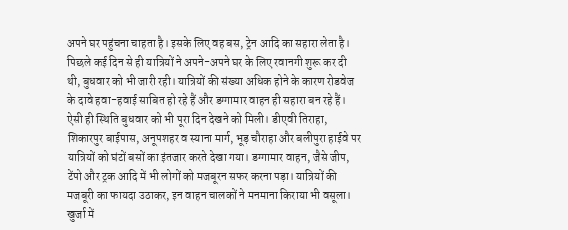अपने घर पहुंचना चाहता है। इसके लिए वह बस, ट्रेन आदि का सहारा लेता है। पिछले कई दिन से ही यात्रियों ने अपने-अपने घर के लिए रवानगी शुरू कर दी थी, बुधवार को भी जारी रही। यात्रियों की संख्या अधिक होने के कारण रोडवेज के दावे हवा-हवाई साबित हो रहे हैं और डग्गामार वाहन ही सहारा बन रहे हैं। ऐसी ही स्थिति बुधवार को भी पूरा दिन देखने को मिली। डीएवी तिराहा, शिकारपुर बाईपास, अनूपशहर व स्याना मार्ग, भूड़ चौराहा और बलीपुरा हाईवे पर यात्रियों को घंटों बसों का इंतजार करते देखा गया। डग्गामार वाहन, जैसे जीप, टेंपो और ट्रक आदि में भी लोगों को मजबूरन सफर करना पड़ा। यात्रियों की मजबूरी का फायदा उठाकर, इन वाहन चालकों ने मनमाना किराया भी वसूला। खुर्जा में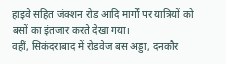हाइवे सहित जंक्शन रोड आदि मार्गों पर यात्रियों को बसों का इंतजार करते देखा गया।
वहीं, सिकंदराबाद में रोडवेज बस अड्डा, दनकौर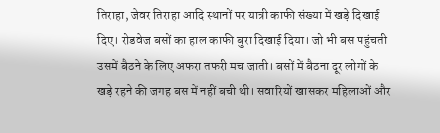तिराहा, जेवर तिराहा आदि स्थानों पर यात्री काफी संख्या में खड़े दिखाई दिए। रोडवेज बसों का हाल काफी बुरा दिखाई दिया। जो भी बस पहुंचती उसमें बैठने के लिए अफरा तफरी मच जाती। बसों में बैठना दूर लोगों के खड़े रहने की जगह बस में नहीं बची थी। सवारियों खासकर महिलाओं और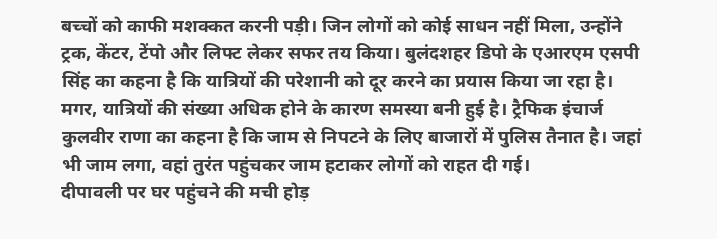बच्चों को काफी मशक्कत करनी पड़ी। जिन लोगों को कोई साधन नहीं मिला, उन्होंने ट्रक, केंटर, टेंपो और लिफ्ट लेकर सफर तय किया। बुलंदशहर डिपो के एआरएम एसपी सिंह का कहना है कि यात्रियों की परेशानी को दूर करने का प्रयास किया जा रहा है। मगर, यात्रियों की संख्या अधिक होने के कारण समस्या बनी हुई है। ट्रैफिक इंचार्ज कुलवीर राणा का कहना है कि जाम से निपटने के लिए बाजारों में पुलिस तैनात है। जहां भी जाम लगा, वहां तुरंत पहुंचकर जाम हटाकर लोगों को राहत दी गई।
दीपावली पर घर पहुंचने की मची होड़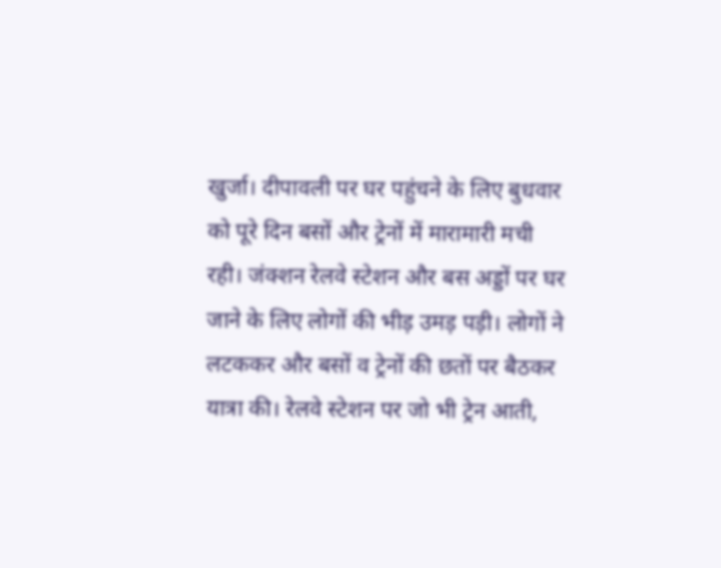खुर्जा। दीपावली पर घर पहुंचने के लिए बुधवार को पूरे दिन बसों और ट्रेनों में मारामारी मची रही। जंक्शन रेलवे स्टेशन और बस अड्डों पर घर जाने के लिए लोगों की भीड़ उमड़ पड़ी। लोगों ने लटककर और बसों व ट्रेनों की छतों पर बैठकर यात्रा की। रेलवे स्टेशन पर जो भी ट्रेन आती,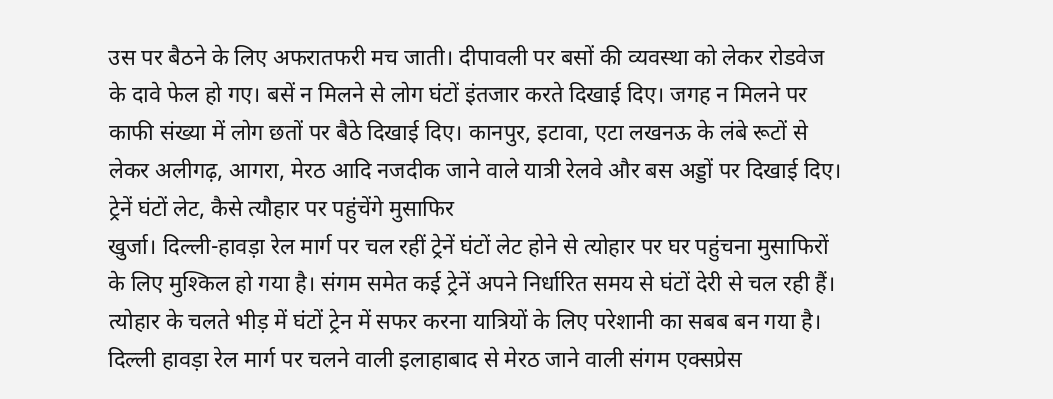उस पर बैठने के लिए अफरातफरी मच जाती। दीपावली पर बसों की व्यवस्था को लेकर रोडवेज के दावे फेल हो गए। बसें न मिलने से लोग घंटों इंतजार करते दिखाई दिए। जगह न मिलने पर काफी संख्या में लोग छतों पर बैठे दिखाई दिए। कानपुर, इटावा, एटा लखनऊ के लंबे रूटों से लेकर अलीगढ़, आगरा, मेरठ आदि नजदीक जाने वाले यात्री रेलवे और बस अड्डों पर दिखाई दिए।
ट्रेनें घंटों लेट, कैसे त्यौहार पर पहुंचेंगे मुसाफिर
खुर्जा। दिल्ली-हावड़ा रेल मार्ग पर चल रहीं ट्रेनें घंटों लेट होने से त्योहार पर घर पहुंचना मुसाफिरों के लिए मुश्किल हो गया है। संगम समेत कई ट्रेनें अपने निर्धारित समय से घंटों देरी से चल रही हैं। त्योहार के चलते भीड़ में घंटों ट्रेन में सफर करना यात्रियों के लिए परेशानी का सबब बन गया है। दिल्ली हावड़ा रेल मार्ग पर चलने वाली इलाहाबाद से मेरठ जाने वाली संगम एक्सप्रेस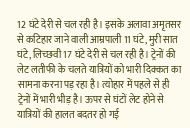12 घंटे देरी से चल रही है। इसके अलावा अमृतसर से कटिहार जाने वाली आम्रपाली 11 घंटे, मुरी सात घंटे, लिच्छवी 17 घंटे देरी से चल रही है। ट्रेनों की लेट लतीफी के चलते यात्रियों को भारी दिक्कत का सामना करना पड़ रहा है। त्योहार में पहले से ही ट्रेनों में भारी भीड़ है। ऊपर से घंटों लेट होने से यात्रियों की हालत बदतर हो गई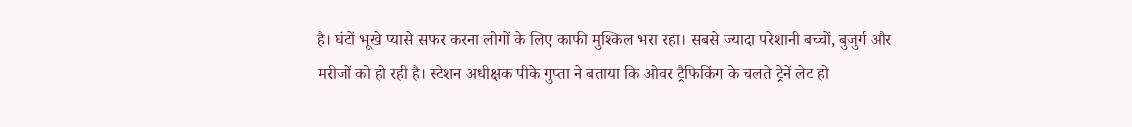है। घंटों भूखे प्यासे सफर करना लोगों के लिए काफी मुश्किल भरा रहा। सबसे ज्यादा परेशानी बच्चों, बुजुर्ग और मरीजों को हो रही है। स्टेशन अधीक्षक पीके गुप्ता ने बताया कि ओवर ट्रैफिकिंग के चलते ट्रेनें लेट हो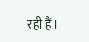रही हैं।